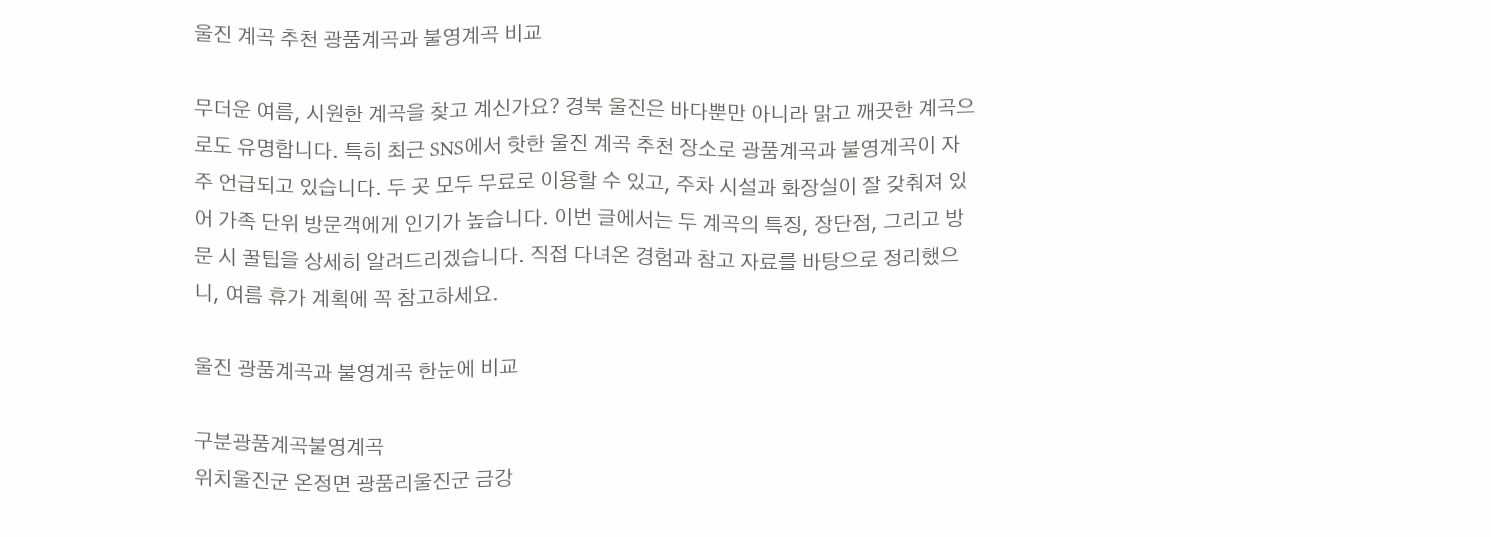울진 계곡 추천 광품계곡과 불영계곡 비교

무더운 여름, 시원한 계곡을 찾고 계신가요? 경북 울진은 바다뿐만 아니라 맑고 깨끗한 계곡으로도 유명합니다. 특히 최근 SNS에서 핫한 울진 계곡 추천 장소로 광품계곡과 불영계곡이 자주 언급되고 있습니다. 두 곳 모두 무료로 이용할 수 있고, 주차 시설과 화장실이 잘 갖춰져 있어 가족 단위 방문객에게 인기가 높습니다. 이번 글에서는 두 계곡의 특징, 장단점, 그리고 방문 시 꿀팁을 상세히 알려드리겠습니다. 직접 다녀온 경험과 참고 자료를 바탕으로 정리했으니, 여름 휴가 계획에 꼭 참고하세요.

울진 광품계곡과 불영계곡 한눈에 비교

구분광품계곡불영계곡
위치울진군 온정면 광품리울진군 금강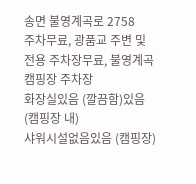송면 불영계곡로 2758
주차무료, 광품교 주변 및 전용 주차장무료, 불영계곡캠핑장 주차장
화장실있음 (깔끔함)있음 (캠핑장 내)
샤워시설없음있음 (캠핑장)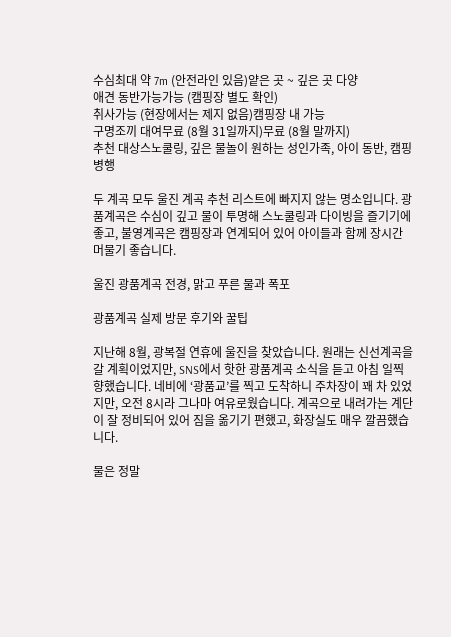수심최대 약 7m (안전라인 있음)얕은 곳 ~ 깊은 곳 다양
애견 동반가능가능 (캠핑장 별도 확인)
취사가능 (현장에서는 제지 없음)캠핑장 내 가능
구명조끼 대여무료 (8월 31일까지)무료 (8월 말까지)
추천 대상스노쿨링, 깊은 물놀이 원하는 성인가족, 아이 동반, 캠핑 병행

두 계곡 모두 울진 계곡 추천 리스트에 빠지지 않는 명소입니다. 광품계곡은 수심이 깊고 물이 투명해 스노쿨링과 다이빙을 즐기기에 좋고, 불영계곡은 캠핑장과 연계되어 있어 아이들과 함께 장시간 머물기 좋습니다.

울진 광품계곡 전경, 맑고 푸른 물과 폭포

광품계곡 실제 방문 후기와 꿀팁

지난해 8월, 광복절 연휴에 울진을 찾았습니다. 원래는 신선계곡을 갈 계획이었지만, SNS에서 핫한 광품계곡 소식을 듣고 아침 일찍 향했습니다. 네비에 ‘광품교’를 찍고 도착하니 주차장이 꽤 차 있었지만, 오전 8시라 그나마 여유로웠습니다. 계곡으로 내려가는 계단이 잘 정비되어 있어 짐을 옮기기 편했고, 화장실도 매우 깔끔했습니다.

물은 정말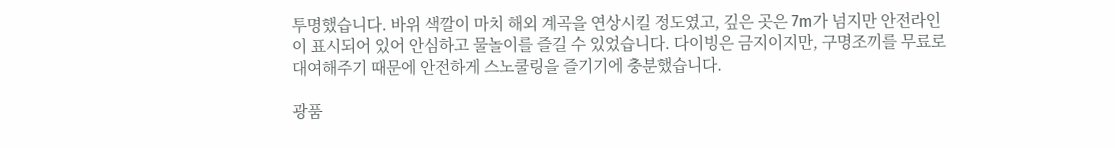투명했습니다. 바위 색깔이 마치 해외 계곡을 연상시킬 정도였고, 깊은 곳은 7m가 넘지만 안전라인이 표시되어 있어 안심하고 물놀이를 즐길 수 있었습니다. 다이빙은 금지이지만, 구명조끼를 무료로 대여해주기 때문에 안전하게 스노쿨링을 즐기기에 충분했습니다.

광품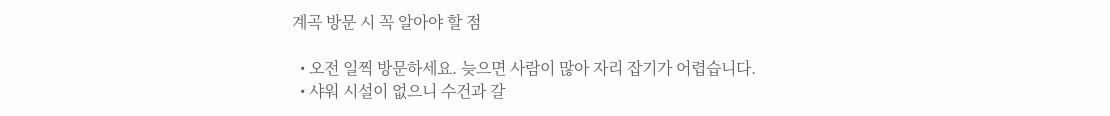계곡 방문 시 꼭 알아야 할 점

  • 오전 일찍 방문하세요. 늦으면 사람이 많아 자리 잡기가 어렵습니다.
  • 샤워 시설이 없으니 수건과 갈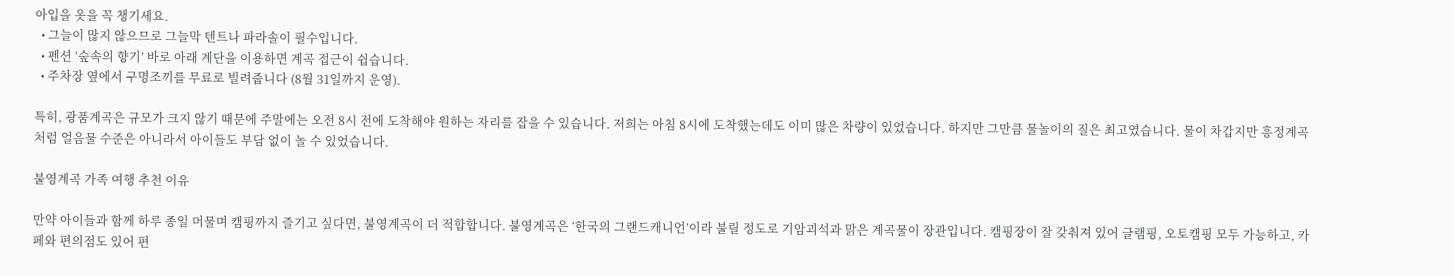아입을 옷을 꼭 챙기세요.
  • 그늘이 많지 않으므로 그늘막 텐트나 파라솔이 필수입니다.
  • 펜션 ‘숲속의 향기’ 바로 아래 계단을 이용하면 계곡 접근이 쉽습니다.
  • 주차장 옆에서 구명조끼를 무료로 빌려줍니다 (8월 31일까지 운영).

특히, 광품계곡은 규모가 크지 않기 때문에 주말에는 오전 8시 전에 도착해야 원하는 자리를 잡을 수 있습니다. 저희는 아침 8시에 도착했는데도 이미 많은 차량이 있었습니다. 하지만 그만큼 물놀이의 질은 최고였습니다. 물이 차갑지만 흥정계곡처럼 얼음물 수준은 아니라서 아이들도 부담 없이 놀 수 있었습니다.

불영계곡 가족 여행 추천 이유

만약 아이들과 함께 하루 종일 머물며 캠핑까지 즐기고 싶다면, 불영계곡이 더 적합합니다. 불영계곡은 ‘한국의 그랜드캐니언’이라 불릴 정도로 기암괴석과 맑은 계곡물이 장관입니다. 캠핑장이 잘 갖춰져 있어 글램핑, 오토캠핑 모두 가능하고, 카페와 편의점도 있어 편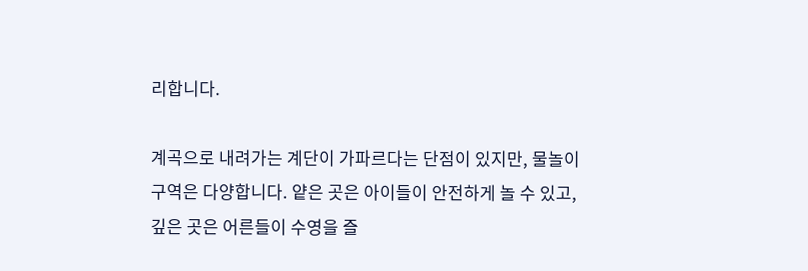리합니다.

계곡으로 내려가는 계단이 가파르다는 단점이 있지만, 물놀이 구역은 다양합니다. 얕은 곳은 아이들이 안전하게 놀 수 있고, 깊은 곳은 어른들이 수영을 즐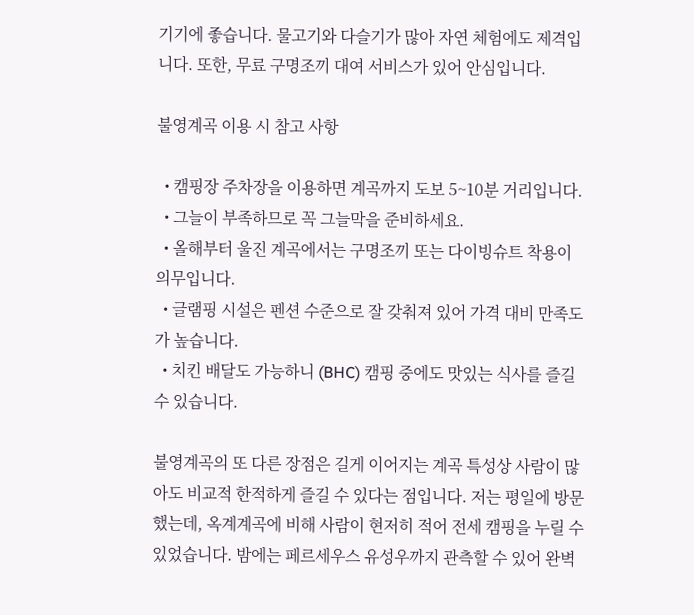기기에 좋습니다. 물고기와 다슬기가 많아 자연 체험에도 제격입니다. 또한, 무료 구명조끼 대여 서비스가 있어 안심입니다.

불영계곡 이용 시 참고 사항

  • 캠핑장 주차장을 이용하면 계곡까지 도보 5~10분 거리입니다.
  • 그늘이 부족하므로 꼭 그늘막을 준비하세요.
  • 올해부터 울진 계곡에서는 구명조끼 또는 다이빙슈트 착용이 의무입니다.
  • 글램핑 시설은 펜션 수준으로 잘 갖춰져 있어 가격 대비 만족도가 높습니다.
  • 치킨 배달도 가능하니 (BHC) 캠핑 중에도 맛있는 식사를 즐길 수 있습니다.

불영계곡의 또 다른 장점은 길게 이어지는 계곡 특성상 사람이 많아도 비교적 한적하게 즐길 수 있다는 점입니다. 저는 평일에 방문했는데, 옥계계곡에 비해 사람이 현저히 적어 전세 캠핑을 누릴 수 있었습니다. 밤에는 페르세우스 유성우까지 관측할 수 있어 완벽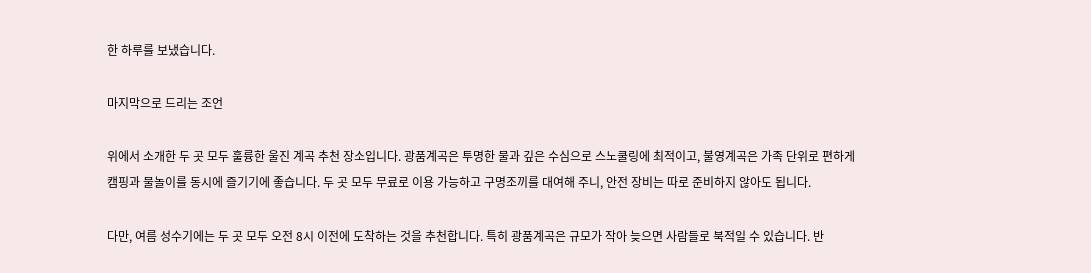한 하루를 보냈습니다.

마지막으로 드리는 조언

위에서 소개한 두 곳 모두 훌륭한 울진 계곡 추천 장소입니다. 광품계곡은 투명한 물과 깊은 수심으로 스노쿨링에 최적이고, 불영계곡은 가족 단위로 편하게 캠핑과 물놀이를 동시에 즐기기에 좋습니다. 두 곳 모두 무료로 이용 가능하고 구명조끼를 대여해 주니, 안전 장비는 따로 준비하지 않아도 됩니다.

다만, 여름 성수기에는 두 곳 모두 오전 8시 이전에 도착하는 것을 추천합니다. 특히 광품계곡은 규모가 작아 늦으면 사람들로 북적일 수 있습니다. 반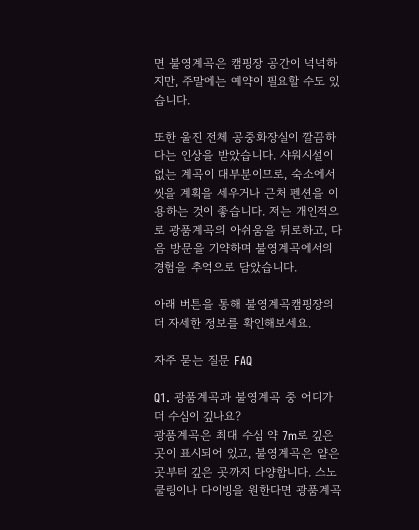면 불영계곡은 캠핑장 공간이 넉넉하지만, 주말에는 예약이 필요할 수도 있습니다.

또한 울진 전체 공중화장실이 깔끔하다는 인상을 받았습니다. 샤워시설이 없는 계곡이 대부분이므로, 숙소에서 씻을 계획을 세우거나 근처 펜션을 이용하는 것이 좋습니다. 저는 개인적으로 광품계곡의 아쉬움을 뒤로하고, 다음 방문을 기약하며 불영계곡에서의 경험을 추억으로 담았습니다.

아래 버튼을 통해 불영계곡캠핑장의 더 자세한 정보를 확인해보세요.

자주 묻는 질문 FAQ

Q1. 광품계곡과 불영계곡 중 어디가 더 수심이 깊나요?
광품계곡은 최대 수심 약 7m로 깊은 곳이 표시되어 있고, 불영계곡은 얕은 곳부터 깊은 곳까지 다양합니다. 스노쿨링이나 다이빙을 원한다면 광품계곡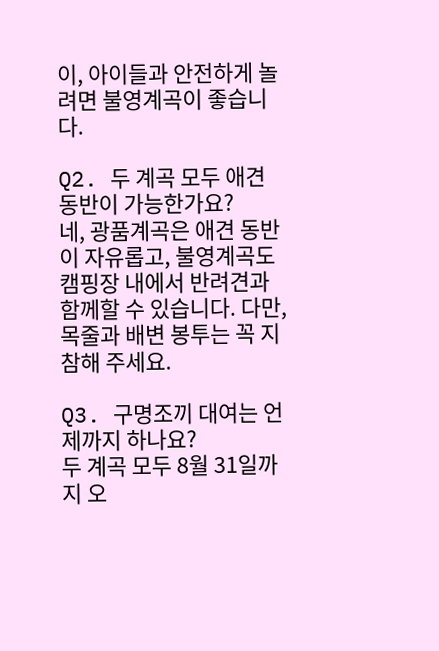이, 아이들과 안전하게 놀려면 불영계곡이 좋습니다.

Q2. 두 계곡 모두 애견 동반이 가능한가요?
네, 광품계곡은 애견 동반이 자유롭고, 불영계곡도 캠핑장 내에서 반려견과 함께할 수 있습니다. 다만, 목줄과 배변 봉투는 꼭 지참해 주세요.

Q3. 구명조끼 대여는 언제까지 하나요?
두 계곡 모두 8월 31일까지 오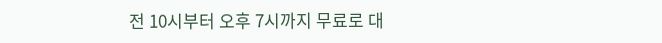전 10시부터 오후 7시까지 무료로 대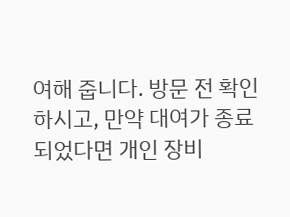여해 줍니다. 방문 전 확인하시고, 만약 대여가 종료되었다면 개인 장비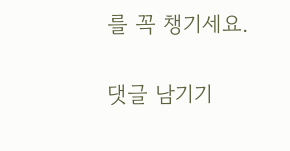를 꼭 챙기세요.

댓글 남기기